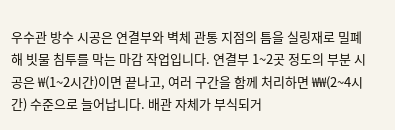우수관 방수 시공은 연결부와 벽체 관통 지점의 틈을 실링재로 밀폐해 빗물 침투를 막는 마감 작업입니다. 연결부 1~2곳 정도의 부분 시공은 ₩(1~2시간)이면 끝나고, 여러 구간을 함께 처리하면 ₩₩(2~4시간) 수준으로 늘어납니다. 배관 자체가 부식되거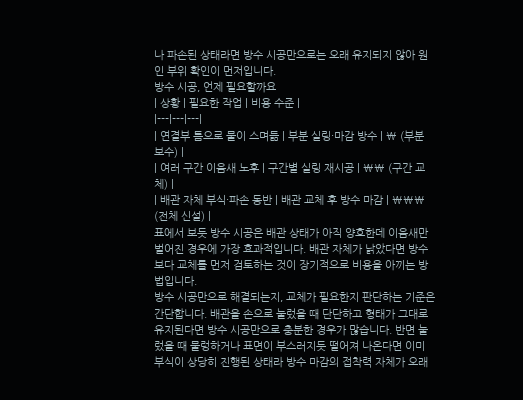나 파손된 상태라면 방수 시공만으로는 오래 유지되지 않아 원인 부위 확인이 먼저입니다.
방수 시공, 언제 필요할까요
| 상황 | 필요한 작업 | 비용 수준 |
|---|---|---|
| 연결부 틈으로 물이 스며듦 | 부분 실링·마감 방수 | ₩ (부분 보수) |
| 여러 구간 이음새 노후 | 구간별 실링 재시공 | ₩₩ (구간 교체) |
| 배관 자체 부식·파손 동반 | 배관 교체 후 방수 마감 | ₩₩₩ (전체 신설) |
표에서 보듯 방수 시공은 배관 상태가 아직 양호한데 이음새만 벌어진 경우에 가장 효과적입니다. 배관 자체가 낡았다면 방수보다 교체를 먼저 검토하는 것이 장기적으로 비용을 아끼는 방법입니다.
방수 시공만으로 해결되는지, 교체가 필요한지 판단하는 기준은 간단합니다. 배관을 손으로 눌렀을 때 단단하고 형태가 그대로 유지된다면 방수 시공만으로 충분한 경우가 많습니다. 반면 눌렀을 때 물렁하거나 표면이 부스러지듯 떨어져 나온다면 이미 부식이 상당히 진행된 상태라 방수 마감의 접착력 자체가 오래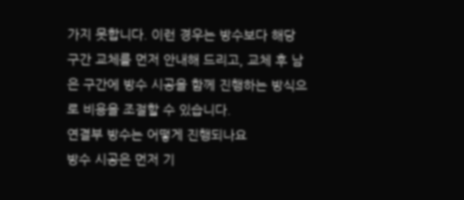가지 못합니다. 이런 경우는 방수보다 해당 구간 교체를 먼저 안내해 드리고, 교체 후 남은 구간에 방수 시공을 함께 진행하는 방식으로 비용을 조절할 수 있습니다.
연결부 방수는 어떻게 진행되나요
방수 시공은 먼저 기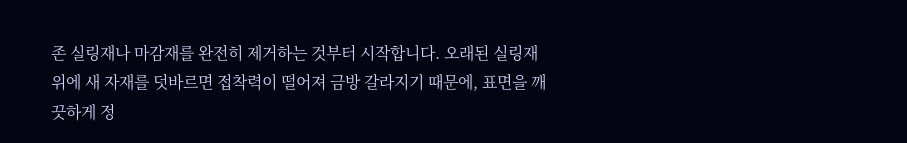존 실링재나 마감재를 완전히 제거하는 것부터 시작합니다. 오래된 실링재 위에 새 자재를 덧바르면 접착력이 떨어져 금방 갈라지기 때문에, 표면을 깨끗하게 정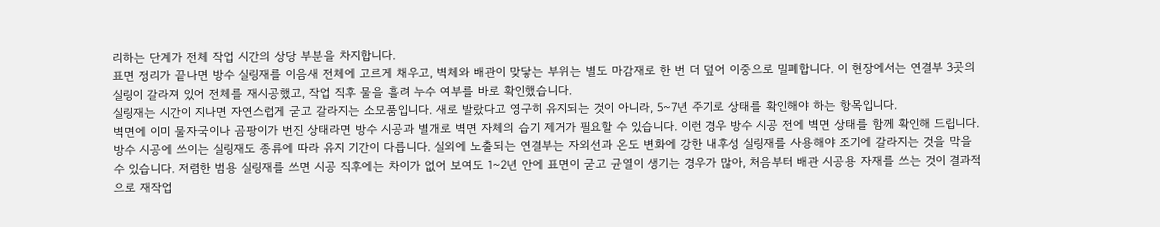리하는 단계가 전체 작업 시간의 상당 부분을 차지합니다.
표면 정리가 끝나면 방수 실링재를 이음새 전체에 고르게 채우고, 벽체와 배관이 맞닿는 부위는 별도 마감재로 한 번 더 덮어 이중으로 밀폐합니다. 이 현장에서는 연결부 3곳의 실링이 갈라져 있어 전체를 재시공했고, 작업 직후 물을 흘려 누수 여부를 바로 확인했습니다.
실링재는 시간이 지나면 자연스럽게 굳고 갈라지는 소모품입니다. 새로 발랐다고 영구히 유지되는 것이 아니라, 5~7년 주기로 상태를 확인해야 하는 항목입니다.
벽면에 이미 물자국이나 곰팡이가 번진 상태라면 방수 시공과 별개로 벽면 자체의 습기 제거가 필요할 수 있습니다. 이런 경우 방수 시공 전에 벽면 상태를 함께 확인해 드립니다.
방수 시공에 쓰이는 실링재도 종류에 따라 유지 기간이 다릅니다. 실외에 노출되는 연결부는 자외선과 온도 변화에 강한 내후성 실링재를 사용해야 조기에 갈라지는 것을 막을 수 있습니다. 저렴한 범용 실링재를 쓰면 시공 직후에는 차이가 없어 보여도 1~2년 안에 표면이 굳고 균열이 생기는 경우가 많아, 처음부터 배관 시공용 자재를 쓰는 것이 결과적으로 재작업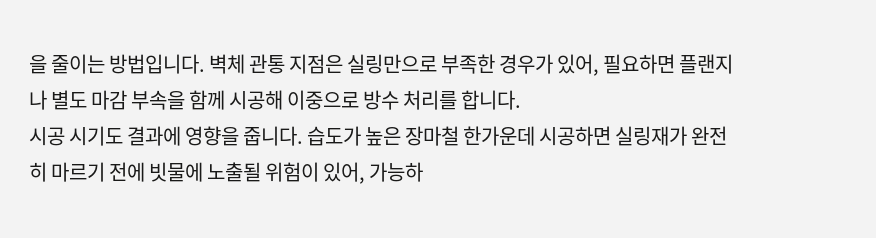을 줄이는 방법입니다. 벽체 관통 지점은 실링만으로 부족한 경우가 있어, 필요하면 플랜지나 별도 마감 부속을 함께 시공해 이중으로 방수 처리를 합니다.
시공 시기도 결과에 영향을 줍니다. 습도가 높은 장마철 한가운데 시공하면 실링재가 완전히 마르기 전에 빗물에 노출될 위험이 있어, 가능하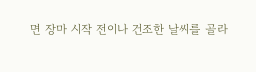면 장마 시작 전이나 건조한 날씨를 골라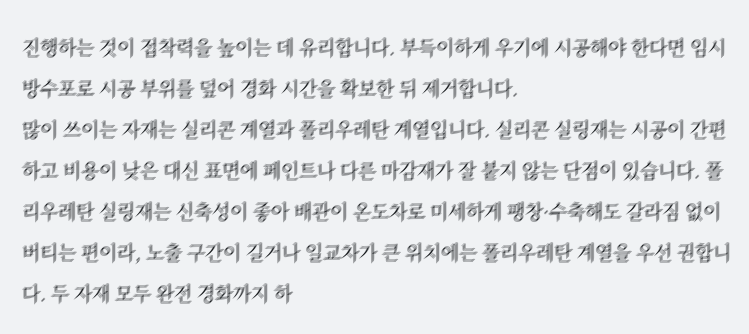진행하는 것이 접착력을 높이는 데 유리합니다. 부득이하게 우기에 시공해야 한다면 임시 방수포로 시공 부위를 덮어 경화 시간을 확보한 뒤 제거합니다.
많이 쓰이는 자재는 실리콘 계열과 폴리우레탄 계열입니다. 실리콘 실링재는 시공이 간편하고 비용이 낮은 대신 표면에 페인트나 다른 마감재가 잘 붙지 않는 단점이 있습니다. 폴리우레탄 실링재는 신축성이 좋아 배관이 온도차로 미세하게 팽창·수축해도 갈라짐 없이 버티는 편이라, 노출 구간이 길거나 일교차가 큰 위치에는 폴리우레탄 계열을 우선 권합니다. 두 자재 모두 완전 경화까지 하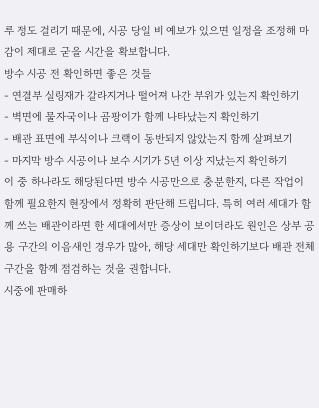루 정도 걸리기 때문에, 시공 당일 비 예보가 있으면 일정을 조정해 마감이 제대로 굳을 시간을 확보합니다.
방수 시공 전 확인하면 좋은 것들
- 연결부 실링재가 갈라지거나 떨어져 나간 부위가 있는지 확인하기
- 벽면에 물자국이나 곰팡이가 함께 나타났는지 확인하기
- 배관 표면에 부식이나 크랙이 동반되지 않았는지 함께 살펴보기
- 마지막 방수 시공이나 보수 시기가 5년 이상 지났는지 확인하기
이 중 하나라도 해당된다면 방수 시공만으로 충분한지, 다른 작업이 함께 필요한지 현장에서 정확히 판단해 드립니다. 특히 여러 세대가 함께 쓰는 배관이라면 한 세대에서만 증상이 보이더라도 원인은 상부 공용 구간의 이음새인 경우가 많아, 해당 세대만 확인하기보다 배관 전체 구간을 함께 점검하는 것을 권합니다.
시중에 판매하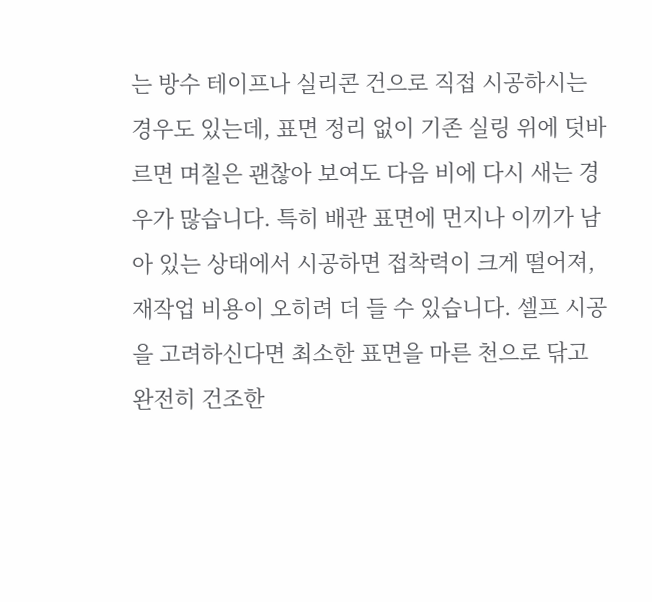는 방수 테이프나 실리콘 건으로 직접 시공하시는 경우도 있는데, 표면 정리 없이 기존 실링 위에 덧바르면 며칠은 괜찮아 보여도 다음 비에 다시 새는 경우가 많습니다. 특히 배관 표면에 먼지나 이끼가 남아 있는 상태에서 시공하면 접착력이 크게 떨어져, 재작업 비용이 오히려 더 들 수 있습니다. 셀프 시공을 고려하신다면 최소한 표면을 마른 천으로 닦고 완전히 건조한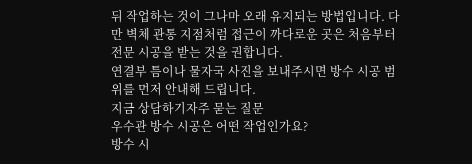뒤 작업하는 것이 그나마 오래 유지되는 방법입니다. 다만 벽체 관통 지점처럼 접근이 까다로운 곳은 처음부터 전문 시공을 받는 것을 권합니다.
연결부 틈이나 물자국 사진을 보내주시면 방수 시공 범위를 먼저 안내해 드립니다.
지금 상담하기자주 묻는 질문
우수관 방수 시공은 어떤 작업인가요?
방수 시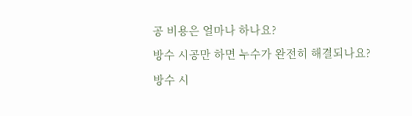공 비용은 얼마나 하나요?
방수 시공만 하면 누수가 완전히 해결되나요?
방수 시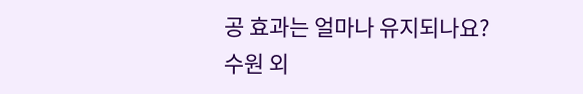공 효과는 얼마나 유지되나요?
수원 외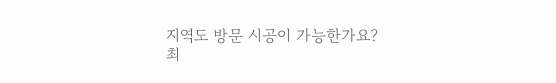지역도 방문 시공이 가능한가요?
최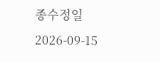종수정일 2026-09-15